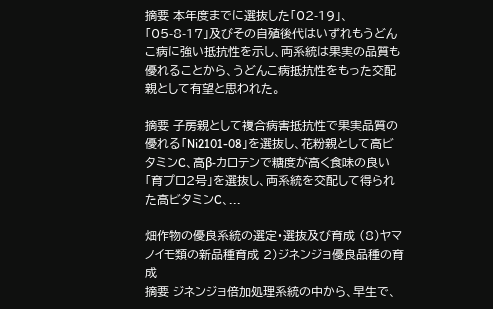摘要 本年度までに選抜した「02-19」、「05-8-17」及びその自殖後代はいずれもうどんこ病に強い抵抗性を示し、両系統は果実の品質も優れることから、うどんこ病抵抗性をもった交配親として有望と思われた。

摘要 子房親として複合病害抵抗性で果実品質の優れる「Ni2101-08」を選抜し、花粉親として高ビタミンC、高β-カロテンで糖度が高く食味の良い「育プロ2号」を選抜し、両系統を交配して得られた高ビタミンC、...

畑作物の優良系統の選定・選抜及び育成 (8)ヤマノイモ類の新品種育成 2)ジネンジョ優良品種の育成
摘要 ジネンジョ倍加処理系統の中から、早生で、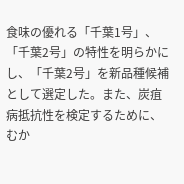食味の優れる「千葉1号」、「千葉2号」の特性を明らかにし、「千葉2号」を新品種候補として選定した。また、炭疽病抵抗性を検定するために、むか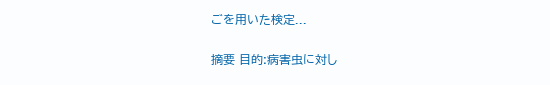ごを用いた検定...

摘要 目的:病害虫に対し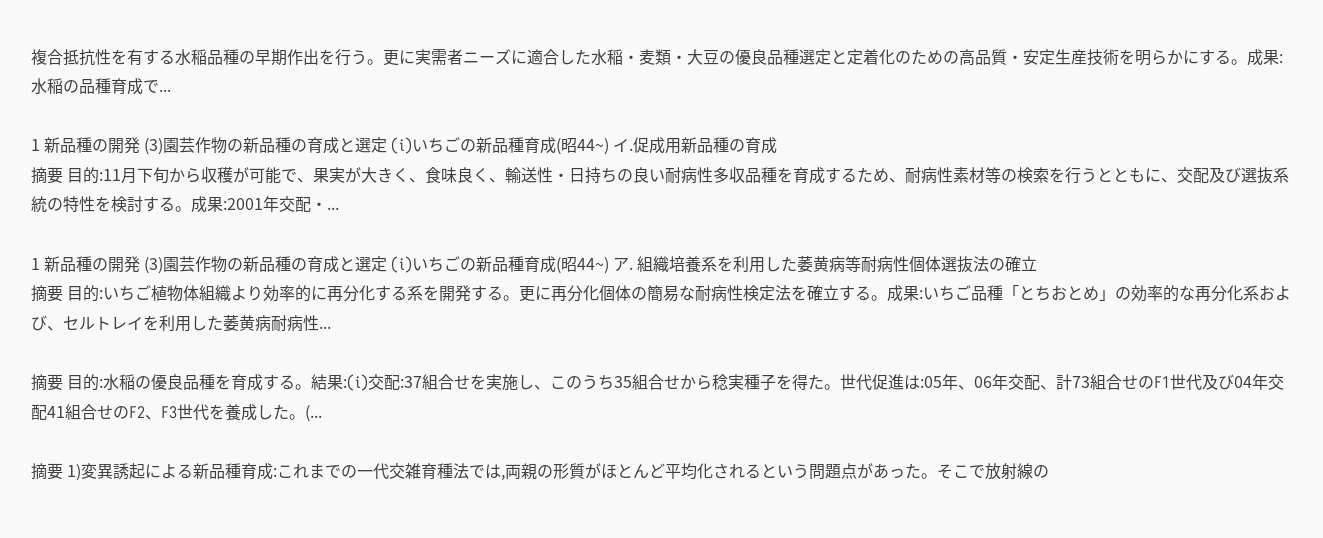複合抵抗性を有する水稲品種の早期作出を行う。更に実需者ニーズに適合した水稲・麦類・大豆の優良品種選定と定着化のための高品質・安定生産技術を明らかにする。成果:水稲の品種育成で...

1 新品種の開発 (3)園芸作物の新品種の育成と選定 (i)いちごの新品種育成(昭44~) イ.促成用新品種の育成
摘要 目的:11月下旬から収穫が可能で、果実が大きく、食味良く、輸送性・日持ちの良い耐病性多収品種を育成するため、耐病性素材等の検索を行うとともに、交配及び選抜系統の特性を検討する。成果:2001年交配・...

1 新品種の開発 (3)園芸作物の新品種の育成と選定 (i)いちごの新品種育成(昭44~) ア. 組織培養系を利用した萎黄病等耐病性個体選抜法の確立
摘要 目的:いちご植物体組織より効率的に再分化する系を開発する。更に再分化個体の簡易な耐病性検定法を確立する。成果:いちご品種「とちおとめ」の効率的な再分化系および、セルトレイを利用した萎黄病耐病性...

摘要 目的:水稲の優良品種を育成する。結果:(i)交配:37組合せを実施し、このうち35組合せから稔実種子を得た。世代促進は:05年、06年交配、計73組合せのF1世代及び04年交配41組合せのF2、F3世代を養成した。(...

摘要 1)変異誘起による新品種育成:これまでの一代交雑育種法では,両親の形質がほとんど平均化されるという問題点があった。そこで放射線の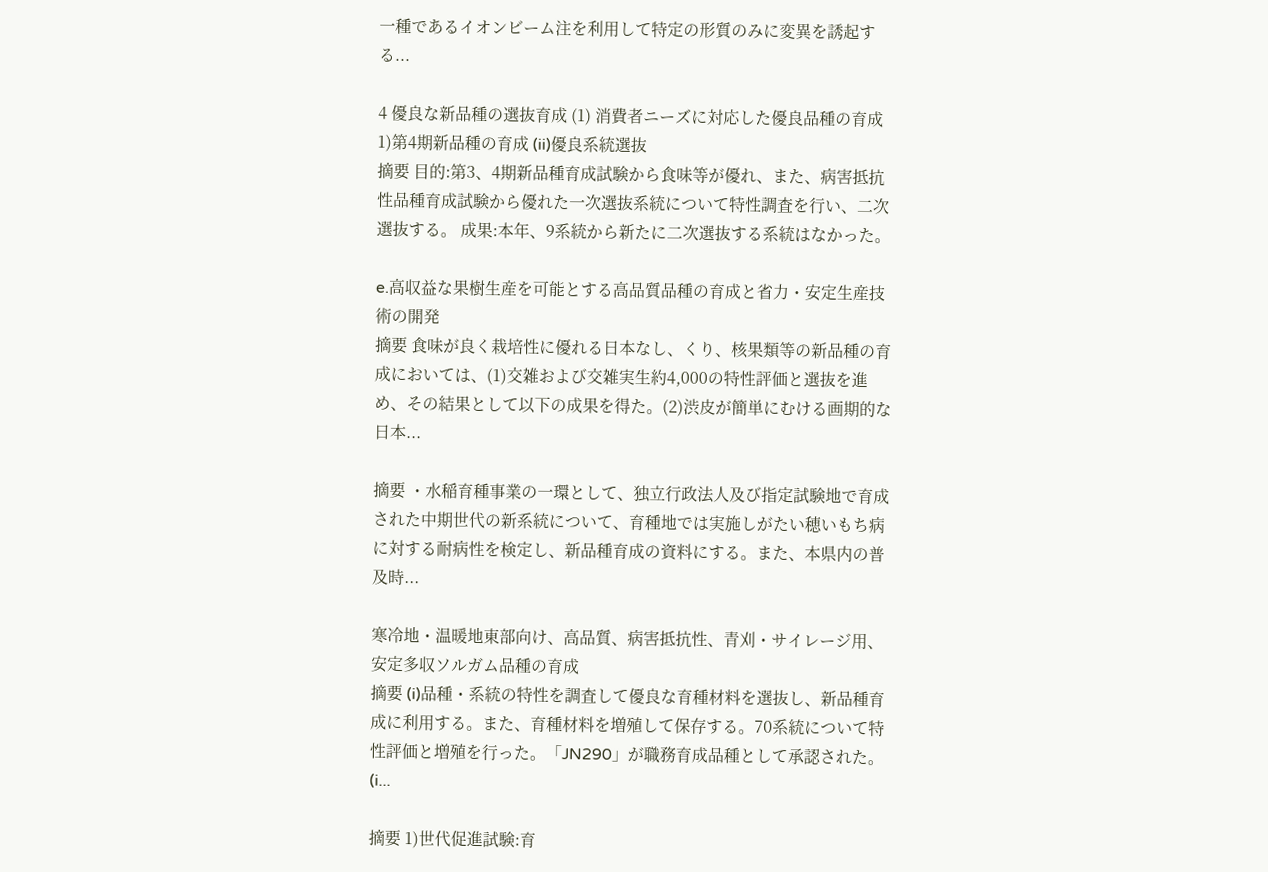一種であるイオンビーム注を利用して特定の形質のみに変異を誘起する...

4 優良な新品種の選抜育成 (1) 消費者ニーズに対応した優良品種の育成 1)第4期新品種の育成 (ii)優良系統選抜
摘要 目的:第3、4期新品種育成試験から食味等が優れ、また、病害抵抗性品種育成試験から優れた一次選抜系統について特性調査を行い、二次選抜する。 成果:本年、9系統から新たに二次選抜する系統はなかった。

e.高収益な果樹生産を可能とする高品質品種の育成と省力・安定生産技術の開発
摘要 食味が良く栽培性に優れる日本なし、くり、核果類等の新品種の育成においては、(1)交雑および交雑実生約4,000の特性評価と選抜を進め、その結果として以下の成果を得た。(2)渋皮が簡単にむける画期的な日本...

摘要 ・水稲育種事業の一環として、独立行政法人及び指定試験地で育成された中期世代の新系統について、育種地では実施しがたい穂いもち病に対する耐病性を検定し、新品種育成の資料にする。また、本県内の普及時...

寒冷地・温暖地東部向け、高品質、病害抵抗性、青刈・サイレージ用、安定多収ソルガム品種の育成
摘要 (i)品種・系統の特性を調査して優良な育種材料を選抜し、新品種育成に利用する。また、育種材料を増殖して保存する。70系統について特性評価と増殖を行った。「JN290」が職務育成品種として承認された。(i...

摘要 1)世代促進試験:育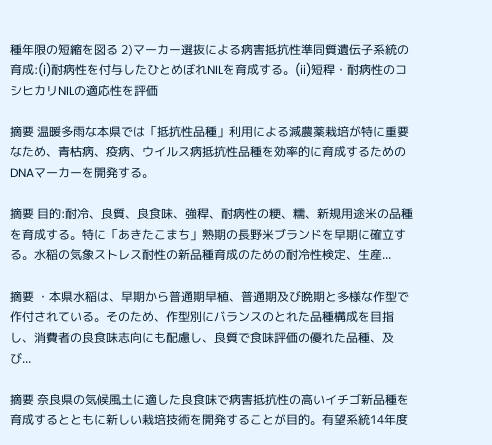種年限の短縮を図る 2)マーカー選抜による病害抵抗性準同質遺伝子系統の育成:(i)耐病性を付与したひとめぼれNILを育成する。(ii)短稈・耐病性のコシヒカリNILの適応性を評価

摘要 温暖多雨な本県では「抵抗性品種」利用による減農薬栽培が特に重要なため、青枯病、疫病、ウイルス病抵抗性品種を効率的に育成するためのDNAマーカーを開発する。

摘要 目的:耐冷、良質、良食味、強稈、耐病性の粳、糯、新規用途米の品種を育成する。特に「あきたこまち」熟期の長野米ブランドを早期に確立する。水稲の気象ストレス耐性の新品種育成のための耐冷性検定、生産...

摘要 ・本県水稲は、早期から普通期早植、普通期及び晩期と多様な作型で作付されている。そのため、作型別にバランスのとれた品種構成を目指し、消費者の良食味志向にも配慮し、良質で食味評価の優れた品種、及び...

摘要 奈良県の気候風土に適した良食味で病害抵抗性の高いイチゴ新品種を育成するとともに新しい栽培技術を開発することが目的。有望系統14年度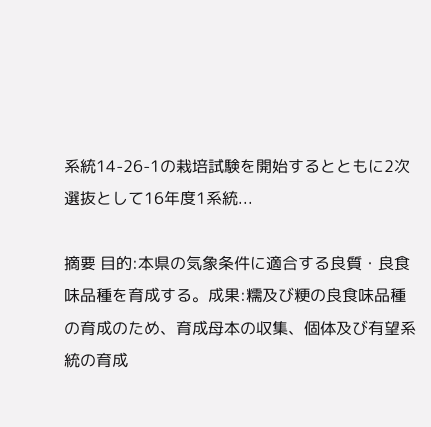系統14-26-1の栽培試験を開始するとともに2次選抜として16年度1系統...

摘要 目的:本県の気象条件に適合する良質・良食味品種を育成する。成果:糯及び粳の良食味品種の育成のため、育成母本の収集、個体及び有望系統の育成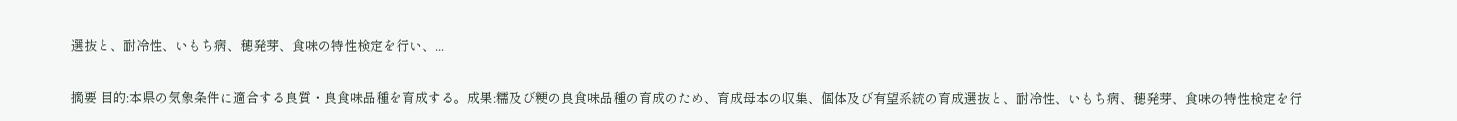選抜と、耐冷性、いもち病、穂発芽、食味の特性検定を行い、...

摘要 目的:本県の気象条件に適合する良質・良食味品種を育成する。成果:糯及び粳の良食味品種の育成のため、育成母本の収集、個体及び有望系統の育成選抜と、耐冷性、いもち病、穂発芽、食味の特性検定を行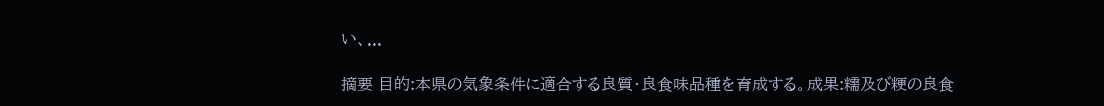い、...

摘要 目的:本県の気象条件に適合する良質・良食味品種を育成する。成果:糯及び粳の良食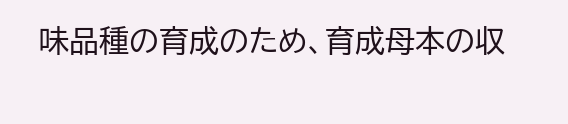味品種の育成のため、育成母本の収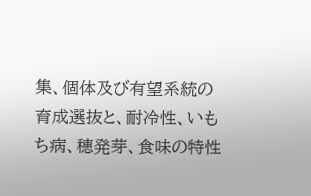集、個体及び有望系統の育成選抜と、耐冷性、いもち病、穂発芽、食味の特性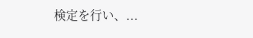検定を行い、...